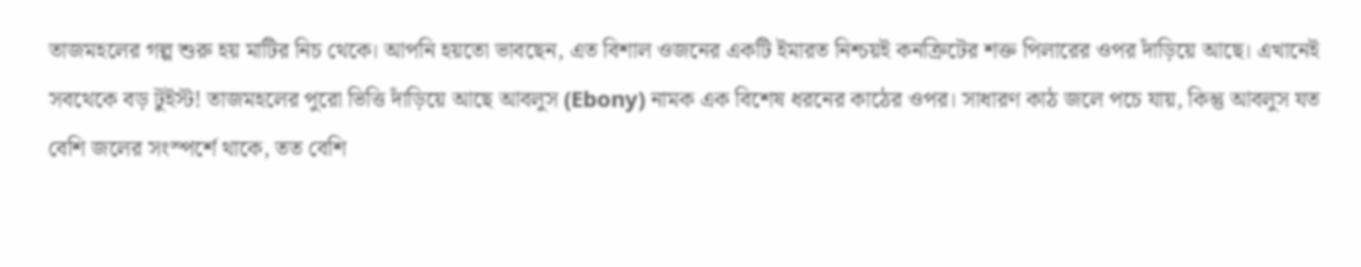তাজমহলের গল্প শুরু হয় মাটির নিচ থেকে। আপনি হয়তো ভাবছেন, এত বিশাল ওজনের একটি ইমারত নিশ্চয়ই কনক্রিটের শক্ত পিলারের ওপর দাঁড়িয়ে আছে। এখানেই সবথেকে বড় টুইস্ট! তাজমহলের পুরো ভিত্তি দাঁড়িয়ে আছে আবলুস (Ebony) নামক এক বিশেষ ধরনের কাঠের ওপর। সাধারণ কাঠ জলে পচে যায়, কিন্তু আবলুস যত বেশি জলের সংস্পর্শে থাকে, তত বেশি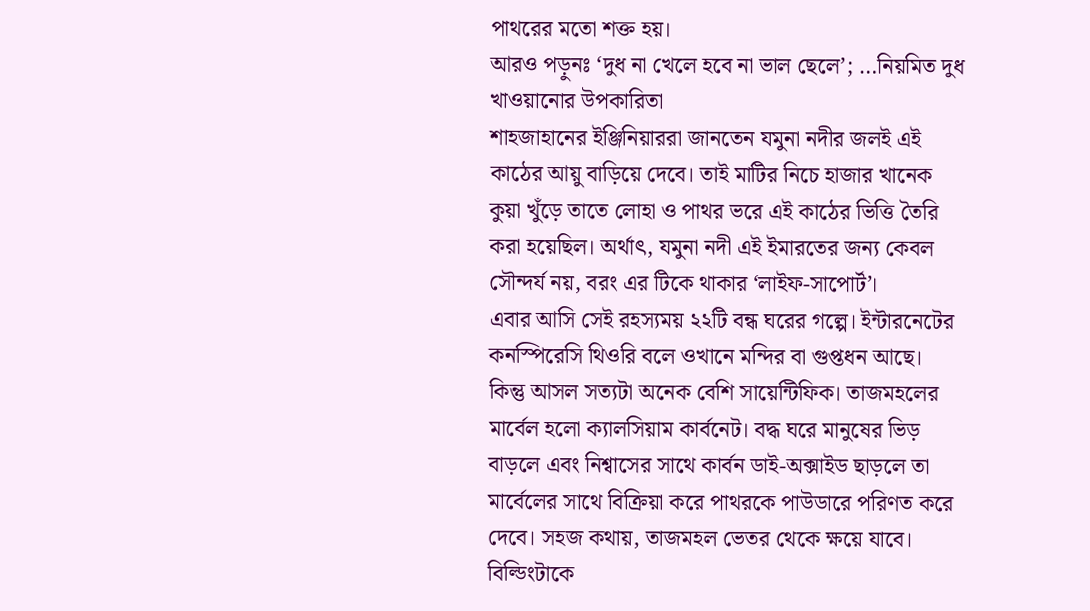পাথরের মতো শক্ত হয়।
আরও পড়ুনঃ ‘দুধ না খেলে হবে না ভাল ছেলে’; …নিয়মিত দুধ খাওয়ানোর উপকারিতা
শাহজাহানের ইঞ্জিনিয়াররা জানতেন যমুনা নদীর জলই এই কাঠের আয়ু বাড়িয়ে দেবে। তাই মাটির নিচে হাজার খানেক কুয়া খুঁড়ে তাতে লোহা ও পাথর ভরে এই কাঠের ভিত্তি তৈরি করা হয়েছিল। অর্থাৎ, যমুনা নদী এই ইমারতের জন্য কেবল সৌন্দর্য নয়, বরং এর টিকে থাকার ‘লাইফ-সাপোর্ট’।
এবার আসি সেই রহস্যময় ২২টি বন্ধ ঘরের গল্পে। ইন্টারনেটের কনস্পিরেসি থিওরি বলে ওখানে মন্দির বা গুপ্তধন আছে। কিন্তু আসল সত্যটা অনেক বেশি সায়েন্টিফিক। তাজমহলের মার্বেল হলো ক্যালসিয়াম কার্বনেট। বদ্ধ ঘরে মানুষের ভিড় বাড়লে এবং নিশ্বাসের সাথে কার্বন ডাই-অক্সাইড ছাড়লে তা মার্বেলের সাথে বিক্রিয়া করে পাথরকে পাউডারে পরিণত করে দেবে। সহজ কথায়, তাজমহল ভেতর থেকে ক্ষয়ে যাবে। বিল্ডিংটাকে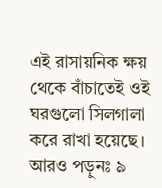এই রাসায়নিক ক্ষয় থেকে বাঁচাতেই ওই ঘরগুলো সিলগালা করে রাখা হয়েছে।
আরও পড়ুনঃ ৯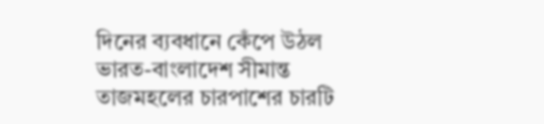দিনের ব্যবধানে কেঁপে উঠল ভারত-বাংলাদেশ সীমান্ত
তাজমহলের চারপাশের চারটি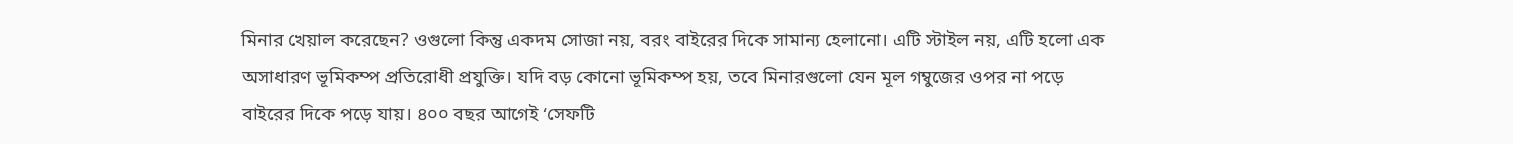মিনার খেয়াল করেছেন? ওগুলো কিন্তু একদম সোজা নয়, বরং বাইরের দিকে সামান্য হেলানো। এটি স্টাইল নয়, এটি হলো এক অসাধারণ ভূমিকম্প প্রতিরোধী প্রযুক্তি। যদি বড় কোনো ভূমিকম্প হয়, তবে মিনারগুলো যেন মূল গম্বুজের ওপর না পড়ে বাইরের দিকে পড়ে যায়। ৪০০ বছর আগেই ‘সেফটি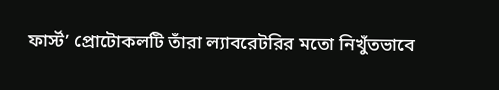ফার্স্ট’ প্রোটোকলটি তাঁরা ল্যাবরেটরির মতো নিখুঁতভাবে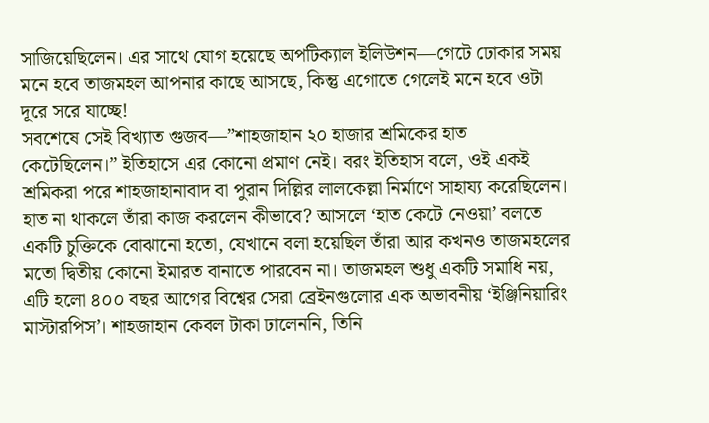সাজিয়েছিলেন। এর সাথে যোগ হয়েছে অপটিক্যাল ইলিউশন—গেটে ঢোকার সময় মনে হবে তাজমহল আপনার কাছে আসছে, কিন্তু এগোতে গেলেই মনে হবে ওটা দূরে সরে যাচ্ছে!
সবশেষে সেই বিখ্যাত গুজব—”শাহজাহান ২০ হাজার শ্রমিকের হাত কেটেছিলেন।” ইতিহাসে এর কোনো প্রমাণ নেই। বরং ইতিহাস বলে, ওই একই শ্রমিকরা পরে শাহজাহানাবাদ বা পুরান দিল্লির লালকেল্লা নির্মাণে সাহায্য করেছিলেন। হাত না থাকলে তাঁরা কাজ করলেন কীভাবে? আসলে ‘হাত কেটে নেওয়া’ বলতে একটি চুক্তিকে বোঝানো হতো, যেখানে বলা হয়েছিল তাঁরা আর কখনও তাজমহলের মতো দ্বিতীয় কোনো ইমারত বানাতে পারবেন না। তাজমহল শুধু একটি সমাধি নয়, এটি হলো ৪০০ বছর আগের বিশ্বের সেরা ব্রেইনগুলোর এক অভাবনীয় ‘ইঞ্জিনিয়ারিং মাস্টারপিস’। শাহজাহান কেবল টাকা ঢালেননি, তিনি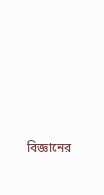বিজ্ঞানের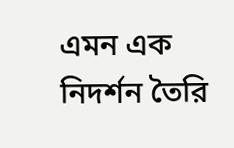এমন এক নিদর্শন তৈরি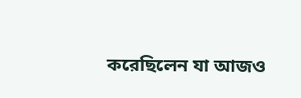করেছিলেন যা আজও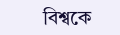বিশ্বকে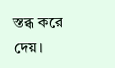স্তব্ধ করে দেয়।